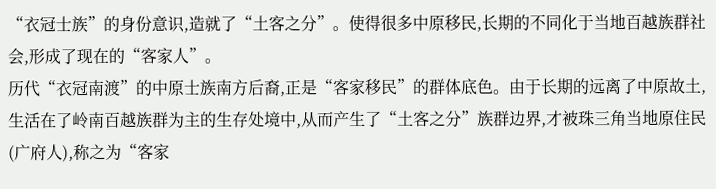“衣冠士族”的身份意识,造就了“土客之分”。使得很多中原移民,长期的不同化于当地百越族群社会,形成了现在的“客家人”。
历代“衣冠南渡”的中原士族南方后裔,正是“客家移民”的群体底色。由于长期的远离了中原故土,生活在了岭南百越族群为主的生存处境中,从而产生了“土客之分”族群边界,才被珠三角当地原住民(广府人),称之为“客家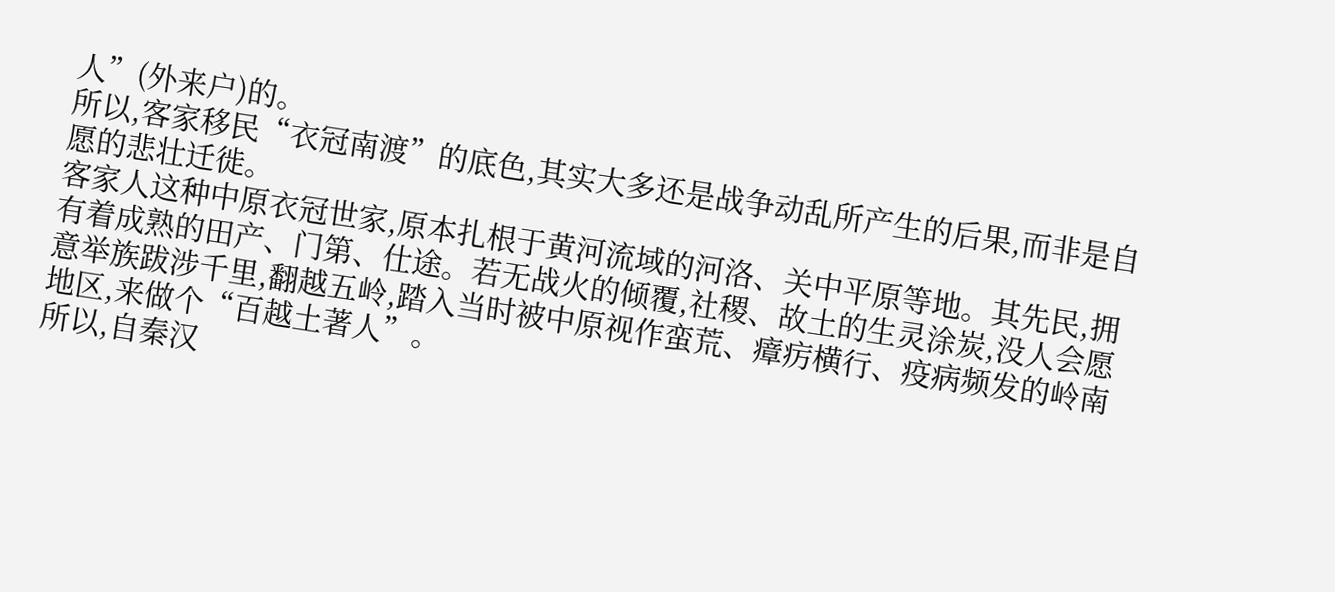人”(外来户)的。
所以,客家移民“衣冠南渡”的底色,其实大多还是战争动乱所产生的后果,而非是自愿的悲壮迁徙。
客家人这种中原衣冠世家,原本扎根于黄河流域的河洛、关中平原等地。其先民,拥有着成熟的田产、门第、仕途。若无战火的倾覆,社稷、故土的生灵涂炭,没人会愿意举族跋涉千里,翻越五岭,踏入当时被中原视作蛮荒、瘴疠横行、疫病频发的岭南地区,来做个“百越土著人”。
所以,自秦汉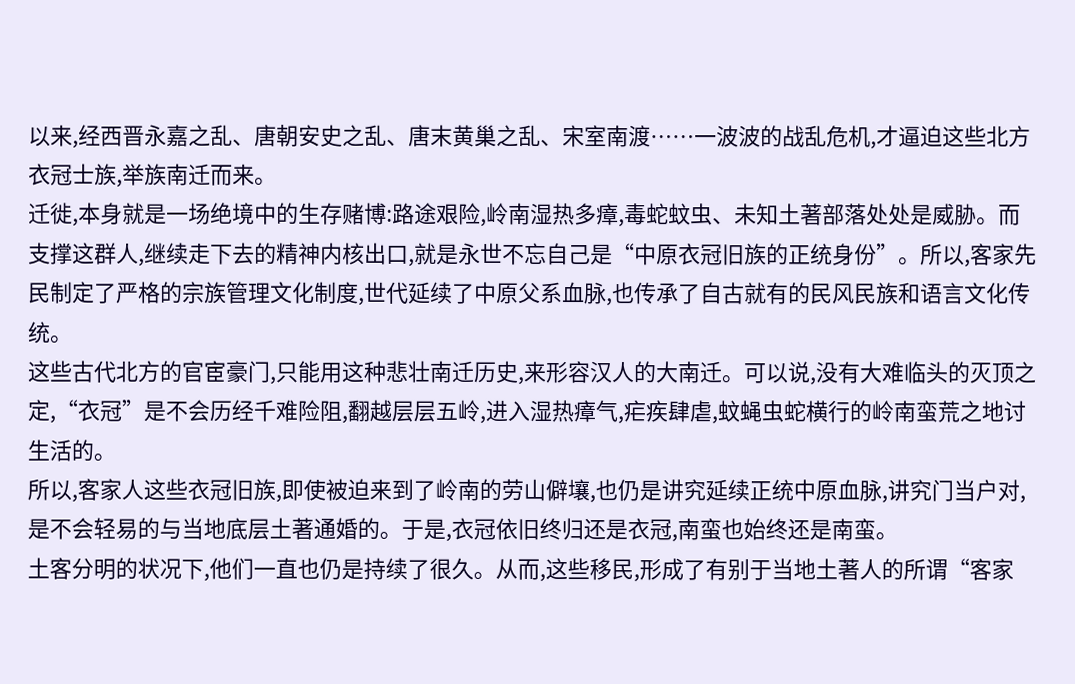以来,经西晋永嘉之乱、唐朝安史之乱、唐末黄巢之乱、宋室南渡……一波波的战乱危机,才逼迫这些北方衣冠士族,举族南迁而来。
迁徙,本身就是一场绝境中的生存赌博:路途艰险,岭南湿热多瘴,毒蛇蚊虫、未知土著部落处处是威胁。而支撑这群人,继续走下去的精神内核出口,就是永世不忘自己是“中原衣冠旧族的正统身份”。所以,客家先民制定了严格的宗族管理文化制度,世代延续了中原父系血脉,也传承了自古就有的民风民族和语言文化传统。
这些古代北方的官宦豪门,只能用这种悲壮南迁历史,来形容汉人的大南迁。可以说,没有大难临头的灭顶之定,“衣冠”是不会历经千难险阻,翻越层层五岭,进入湿热瘴气,疟疾肆虐,蚊蝇虫蛇横行的岭南蛮荒之地讨生活的。
所以,客家人这些衣冠旧族,即使被迫来到了岭南的劳山僻壤,也仍是讲究延续正统中原血脉,讲究门当户对,是不会轻易的与当地底层土著通婚的。于是,衣冠依旧终归还是衣冠,南蛮也始终还是南蛮。
土客分明的状况下,他们一直也仍是持续了很久。从而,这些移民,形成了有别于当地土著人的所谓“客家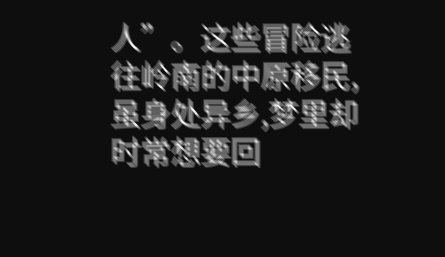人”。这些冒险逃往岭南的中原移民,虽身处异乡,梦里却时常想要回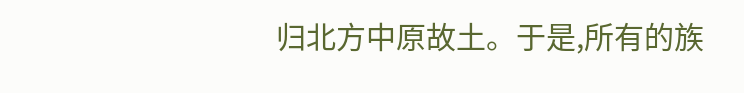归北方中原故土。于是,所有的族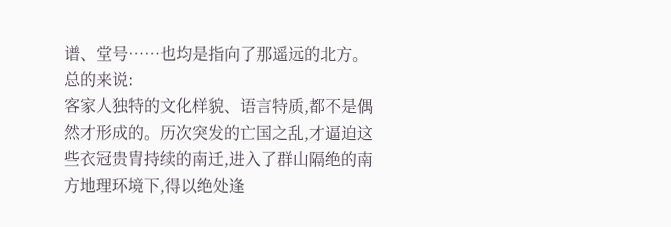谱、堂号……也均是指向了那遥远的北方。
总的来说:
客家人独特的文化样貌、语言特质,都不是偶然才形成的。历次突发的亡国之乱,才逼迫这些衣冠贵胄持续的南迁,进入了群山隔绝的南方地理环境下,得以绝处逢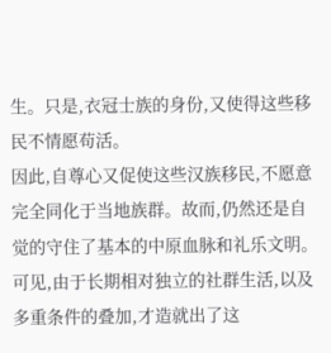生。只是,衣冠士族的身份,又使得这些移民不情愿苟活。
因此,自尊心又促使这些汉族移民,不愿意完全同化于当地族群。故而,仍然还是自觉的守住了基本的中原血脉和礼乐文明。可见,由于长期相对独立的社群生活,以及多重条件的叠加,才造就出了这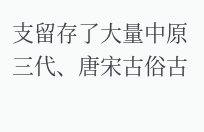支留存了大量中原三代、唐宋古俗古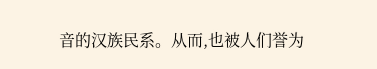音的汉族民系。从而,也被人们誉为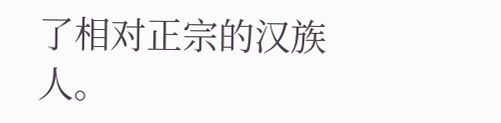了相对正宗的汉族人。